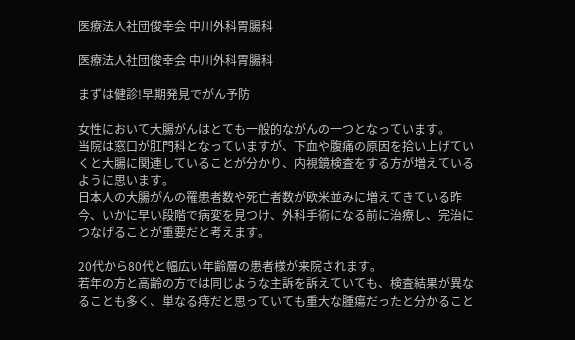医療法人社団俊幸会 中川外科胃腸科

医療法人社団俊幸会 中川外科胃腸科

まずは健診!早期発見でがん予防

女性において大腸がんはとても一般的ながんの一つとなっています。
当院は窓口が肛門科となっていますが、下血や腹痛の原因を拾い上げていくと大腸に関連していることが分かり、内視鏡検査をする方が増えているように思います。
日本人の大腸がんの罹患者数や死亡者数が欧米並みに増えてきている昨今、いかに早い段階で病変を見つけ、外科手術になる前に治療し、完治につなげることが重要だと考えます。

20代から80代と幅広い年齢層の患者様が来院されます。
若年の方と高齢の方では同じような主訴を訴えていても、検査結果が異なることも多く、単なる痔だと思っていても重大な腫瘍だったと分かること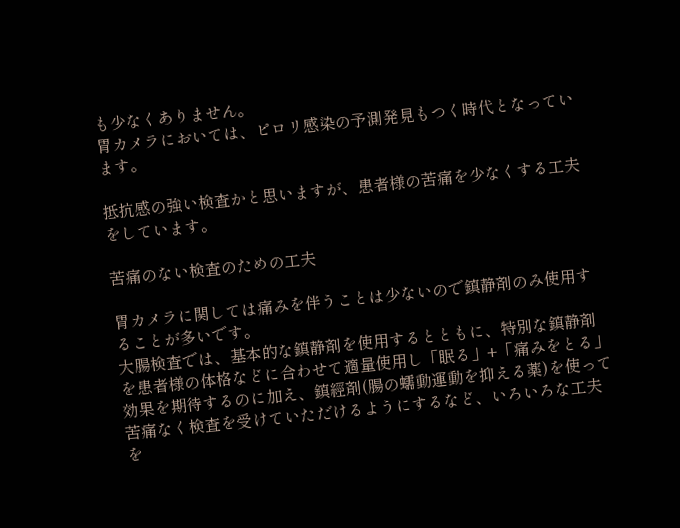も少なくありません。
胃カメラにおいては、ピロリ感染の予測発見もつく時代となっています。

抵抗感の強い検査かと思いますが、患者様の苦痛を少なくする工夫をしています。

苦痛のない検査のための工夫

胃カメラに関しては痛みを伴うことは少ないので鎮静剤のみ使用することが多いです。
大腸検査では、基本的な鎮静剤を使用するとともに、特別な鎮静剤を患者様の体格などに合わせて適量使用し「眠る」+「痛みをとる」効果を期待するのに加え、鎮經剤(腸の蠕動運動を抑える薬)を使って苦痛なく検査を受けていただけるようにするなど、いろいろな工夫を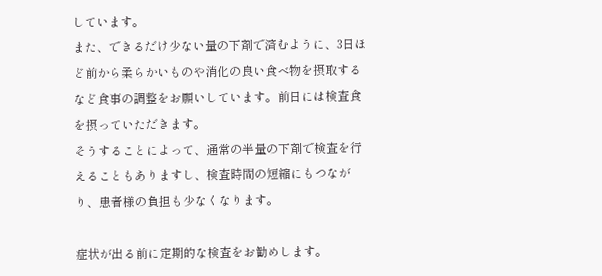しています。
また、できるだけ少ない量の下剤で済むように、3日ほど前から柔らかいものや消化の良い食べ物を摂取するなど食事の調整をお願いしています。前日には検査食を摂っていただきます。
そうすることによって、通常の半量の下剤で検査を行えることもありますし、検査時間の短縮にもつながり、患者様の負担も少なくなります。

症状が出る前に定期的な検査をお勧めします。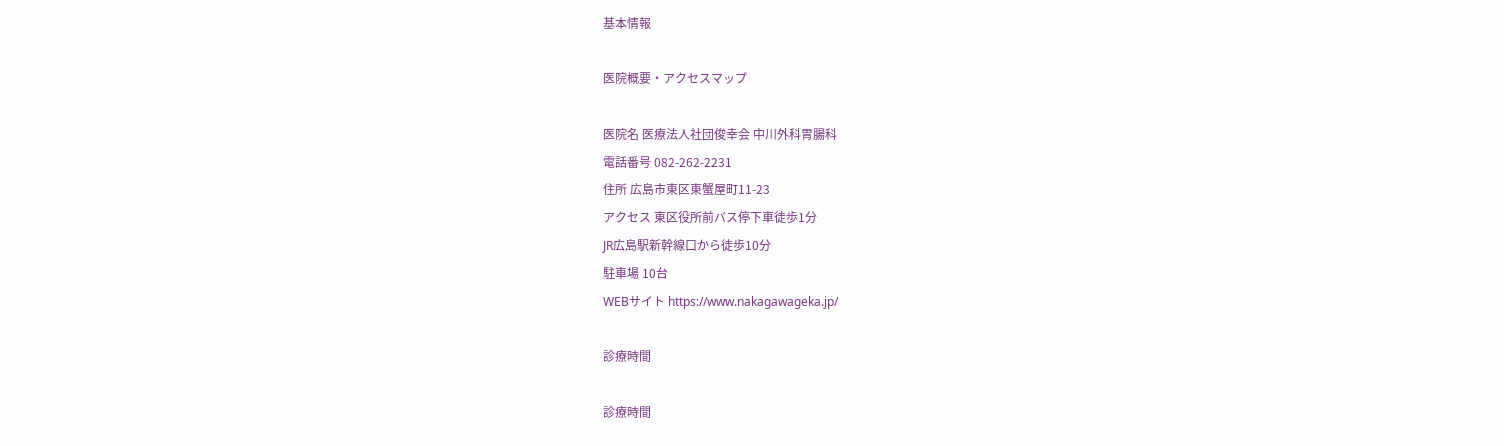基本情報

医院概要・アクセスマップ

医院名 医療法人社団俊幸会 中川外科胃腸科
電話番号 082-262-2231
住所 広島市東区東蟹屋町11-23
アクセス 東区役所前バス停下車徒歩1分
JR広島駅新幹線口から徒歩10分
駐車場 10台
WEBサイト https://www.nakagawageka.jp/

診療時間

診療時間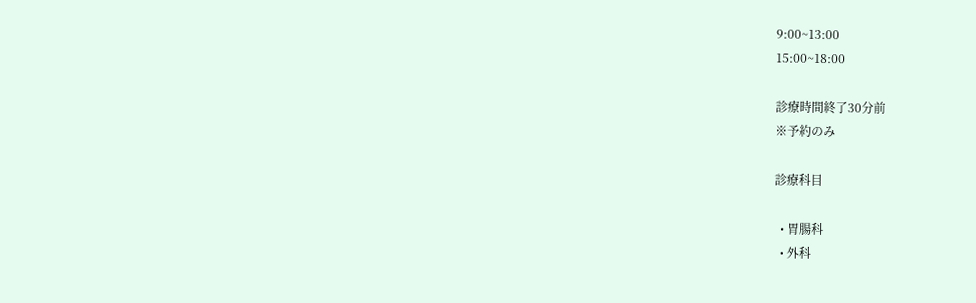9:00~13:00
15:00~18:00

診療時間終了30分前
※予約のみ

診療科目

  • 胃腸科
  • 外科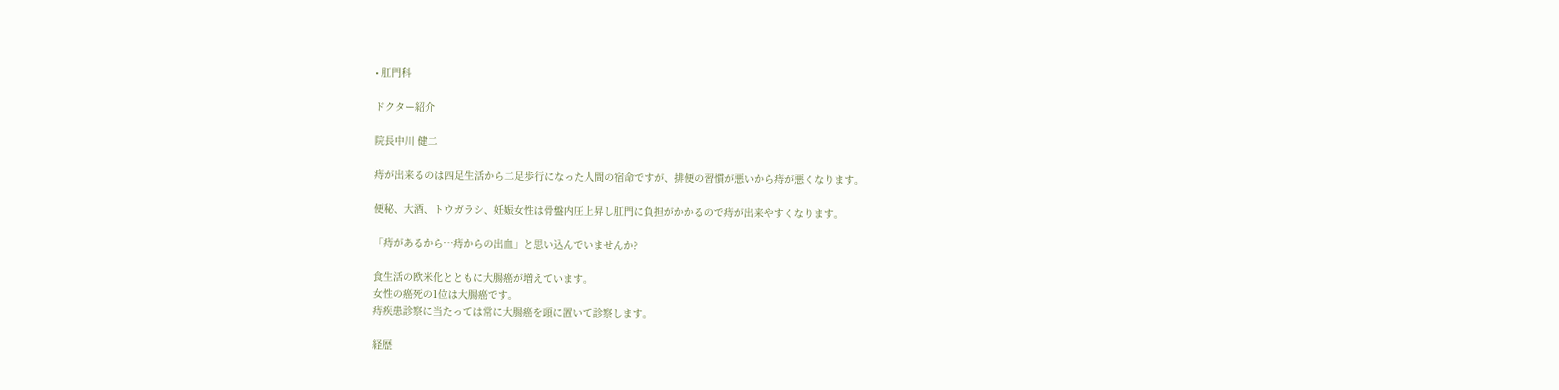• 肛門科

ドクター紹介

院長中川 健二

痔が出来るのは四足生活から二足歩行になった人間の宿命ですが、排便の習慣が悪いから痔が悪くなります。

便秘、大酒、トウガラシ、妊娠女性は骨盤内圧上昇し肛門に負担がかかるので痔が出来やすくなります。

「痔があるから…痔からの出血」と思い込んでいませんか?

食生活の欧米化とともに大腸癌が増えています。
女性の癌死の1位は大腸癌です。
痔疾患診察に当たっては常に大腸癌を頭に置いて診察します。

経歴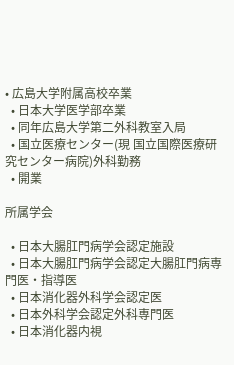• 広島大学附属高校卒業
  • 日本大学医学部卒業
  • 同年広島大学第二外科教室入局
  • 国立医療センター(現 国立国際医療研究センター病院)外科勤務
  • 開業

所属学会

  • 日本大腸肛門病学会認定施設
  • 日本大腸肛門病学会認定大腸肛門病専門医・指導医
  • 日本消化器外科学会認定医
  • 日本外科学会認定外科専門医
  • 日本消化器内視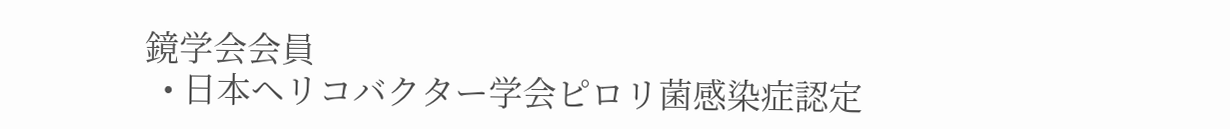鏡学会会員
  • 日本ヘリコバクター学会ピロリ菌感染症認定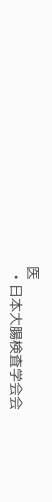医
  • 日本大腸検査学会会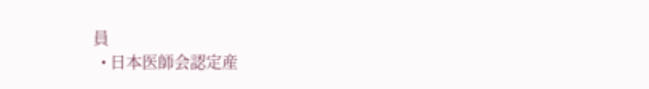員
  • 日本医師会認定産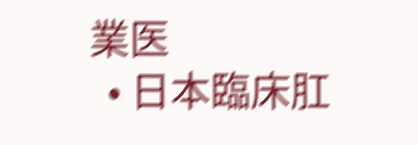業医
  • 日本臨床肛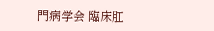門病学会 臨床肛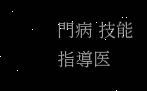門病 技能指導医